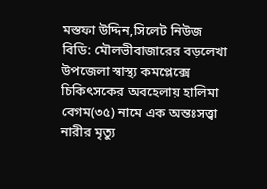মস্তফা উদ্দিন,সিলেট নিউজ বিডি: মৌলভীবাজারের বড়লেখা উপজেলা স্বাস্থ্য কমপ্লেক্সে চিকিৎসকের অবহেলায় হালিমা বেগম(৩৫) নামে এক অন্তঃসত্ত্বা নারীর মৃত্যু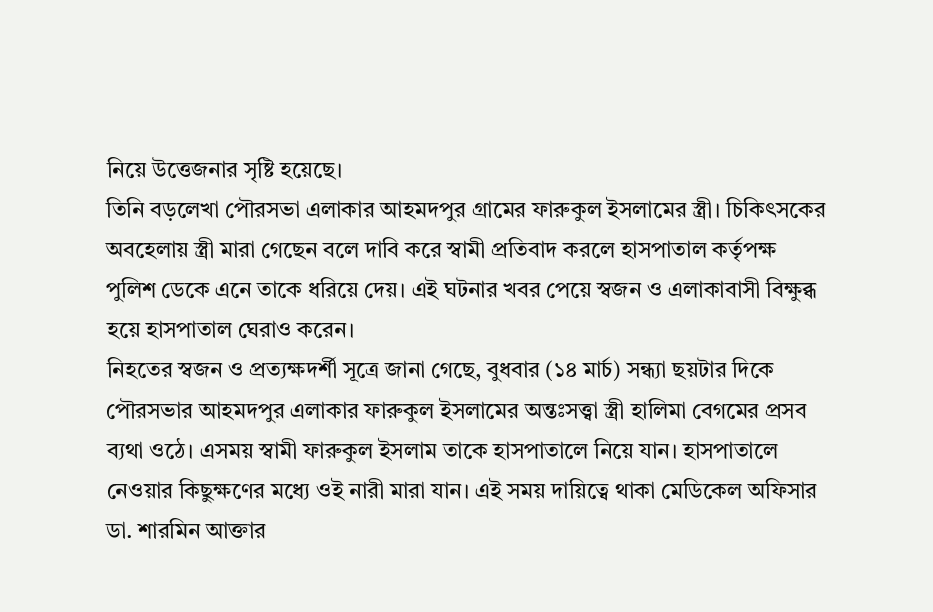নিয়ে উত্তেজনার সৃষ্টি হয়েছে।
তিনি বড়লেখা পৌরসভা এলাকার আহমদপুর গ্রামের ফারুকুল ইসলামের স্ত্রী। চিকিৎসকের অবহেলায় স্ত্রী মারা গেছেন বলে দাবি করে স্বামী প্রতিবাদ করলে হাসপাতাল কর্তৃপক্ষ পুলিশ ডেকে এনে তাকে ধরিয়ে দেয়। এই ঘটনার খবর পেয়ে স্বজন ও এলাকাবাসী বিক্ষুব্ধ হয়ে হাসপাতাল ঘেরাও করেন।
নিহতের স্বজন ও প্রত্যক্ষদর্শী সূত্রে জানা গেছে, বুধবার (১৪ মার্চ) সন্ধ্যা ছয়টার দিকে পৌরসভার আহমদপুর এলাকার ফারুকুল ইসলামের অন্তঃসত্ত্বা স্ত্রী হালিমা বেগমের প্রসব ব্যথা ওঠে। এসময় স্বামী ফারুকুল ইসলাম তাকে হাসপাতালে নিয়ে যান। হাসপাতালে নেওয়ার কিছুক্ষণের মধ্যে ওই নারী মারা যান। এই সময় দায়িত্বে থাকা মেডিকেল অফিসার ডা. শারমিন আক্তার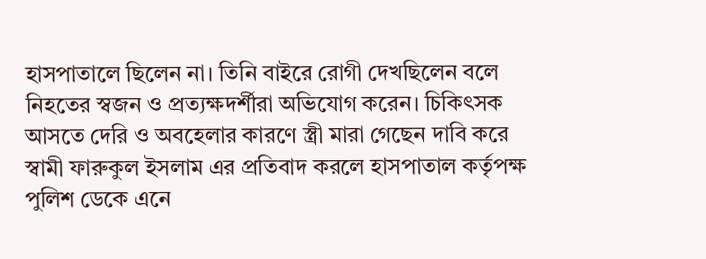হাসপাতালে ছিলেন না। তিনি বাইরে রোগী দেখছিলেন বলে নিহতের স্বজন ও প্রত্যক্ষদর্শীরা অভিযোগ করেন। চিকিৎসক আসতে দেরি ও অবহেলার কারণে স্ত্রী মারা গেছেন দাবি করে স্বামী ফারুকুল ইসলাম এর প্রতিবাদ করলে হাসপাতাল কর্তৃপক্ষ পুলিশ ডেকে এনে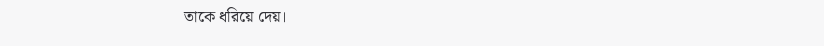তাকে ধরিয়ে দেয়।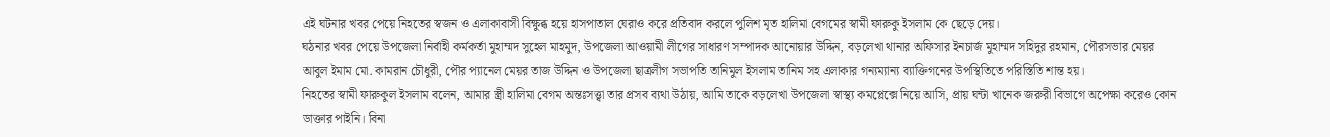এই ঘটনার খবর পেয়ে নিহতের স্বজন ও এলাকাবাসী বিক্ষুব্ধ হয়ে হাসপাতাল ঘেরাও করে প্রতিবাদ করলে পুলিশ মৃত হালিমা বেগমের স্বামী ফারুকু ইসলাম কে ছেড়ে দেয়।
ঘঠনার খবর পেয়ে উপজেলা নির্বাহী কর্মকর্তা মুহাম্মদ সুহেল মাহমুদ, উপজেলা আওয়ামী লীগের সাধারণ সম্পাদক আনোয়ার উদ্দিন, বড়লেখা থানার অফিসার ইনচার্জ মুহাম্মদ সহিদুর রহমান, পৌরসভার মেয়র আবুল ইমাম মো. কামরান চৌধুরী, পৌর প্যানেল মেয়র তাজ উদ্দিন ও উপজেলা ছাত্রলীগ সভাপতি তানিমুল ইসলাম তানিম সহ এলাকার গন্যম্যান্য ব্যাক্তিগনের উপস্থিতিতে পরিস্তিতি শান্ত হয়।
নিহতের স্বামী ফারুকুল ইসলাম বলেন, আমার স্ত্রী হালিমা বেগম অন্তঃসত্ত্বা তার প্রসব ব্যথা উঠায়, আমি তাকে বড়লেখা উপজেলা স্বাস্থ্য কমপ্লেক্সে নিয়ে আসি, প্রায় ঘন্টা খানেক জরুরী বিভাগে অপেক্ষা করেও কোন ডাক্তার পাইনি। বিনা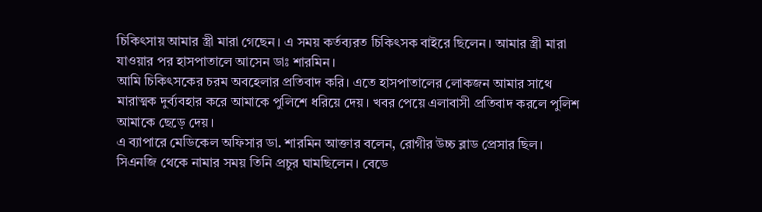চিকিৎসায় আমার স্ত্রী মারা গেছেন। এ সময় কর্তব্যরত চিকিৎসক বাইরে ছিলেন। আমার স্ত্রী মারা যাওয়ার পর হাসপাতালে আসেন ডাঃ শারমিন।
আমি চিকিৎসকের চরম অবহেলার প্রতিবাদ করি। এতে হাসপাতালের লোকজন আমার সাথে মারাত্মক দুর্ব্যবহার করে আমাকে পুলিশে ধরিয়ে দেয়। খবর পেয়ে এলাবাসী প্রতিবাদ করলে পুলিশ আমাকে ছেড়ে দেয়।
এ ব্যাপারে মেডিকেল অফিসার ডা. শারমিন আক্তার বলেন, রোগীর উচ্চ ব্লাড প্রেসার ছিল। সিএনজি থেকে নামার সময় তিনি প্রচুর ঘামছিলেন। বেডে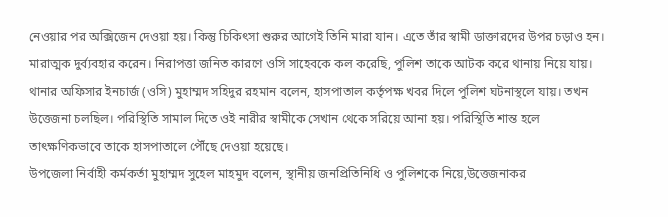নেওয়ার পর অক্সিজেন দেওয়া হয়। কিন্তু চিকিৎসা শুরুর আগেই তিনি মারা যান। এতে তাঁর স্বামী ডাক্তারদের উপর চড়াও হন। মারাত্মক দুর্ব্যবহার করেন। নিরাপত্তা জনিত কারণে ওসি সাহেবকে কল করেছি, পুলিশ তাকে আটক করে থানায় নিয়ে যায়।
থানার অফিসার ইনচার্জ (ওসি) মুহাম্মদ সহিদুর রহমান বলেন, হাসপাতাল কর্তৃপক্ষ খবর দিলে পুলিশ ঘটনাস্থলে যায়। তখন উত্তেজনা চলছিল। পরিস্থিতি সামাল দিতে ওই নারীর স্বামীকে সেখান থেকে সরিয়ে আনা হয়। পরিস্থিতি শান্ত হলে তাৎক্ষণিকভাবে তাকে হাসপাতালে পৌঁছে দেওয়া হয়েছে।
উপজেলা নির্বাহী কর্মকর্তা মুহাম্মদ সুহেল মাহমুদ বলেন, স্থানীয় জনপ্রিতিনিধি ও পুলিশকে নিয়ে,উত্তেজনাকর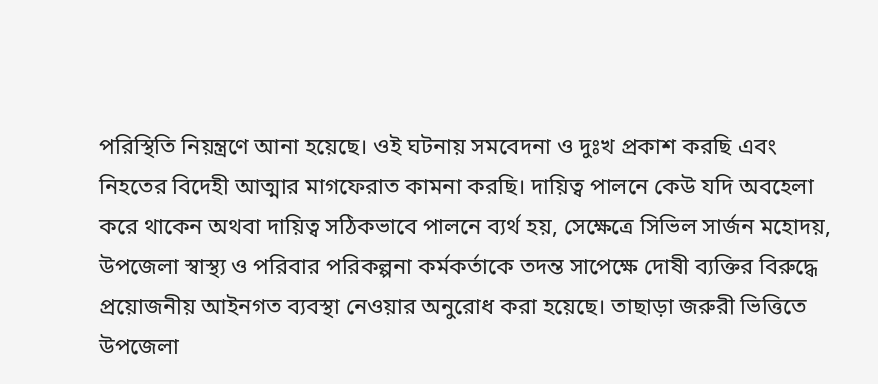পরিস্থিতি নিয়ন্ত্রণে আনা হয়েছে। ওই ঘটনায় সমবেদনা ও দুঃখ প্রকাশ করছি এবং নিহতের বিদেহী আত্মার মাগফেরাত কামনা করছি। দায়িত্ব পালনে কেউ যদি অবহেলা করে থাকেন অথবা দায়িত্ব সঠিকভাবে পালনে ব্যর্থ হয়, সেক্ষেত্রে সিভিল সার্জন মহোদয়, উপজেলা স্বাস্থ্য ও পরিবার পরিকল্পনা কর্মকর্তাকে তদন্ত সাপেক্ষে দোষী ব্যক্তির বিরুদ্ধে প্রয়োজনীয় আইনগত ব্যবস্থা নেওয়ার অনুরোধ করা হয়েছে। তাছাড়া জরুরী ভিত্তিতে উপজেলা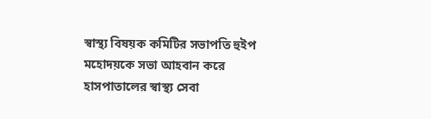স্বাস্থ্য বিষয়ক কমিটির সভাপতি হুইপ মহোদয়কে সভা আহবান করে হাসপাতালের স্বাস্থ্য সেবা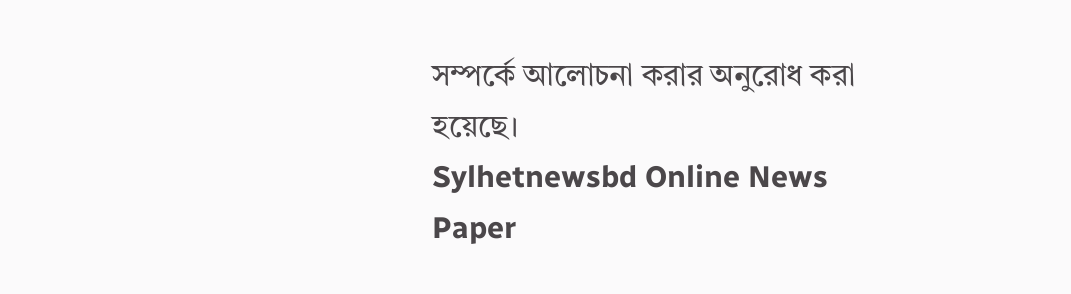সম্পর্কে আলোচনা করার অনুরোধ করা হয়েছে।
Sylhetnewsbd Online News Paper